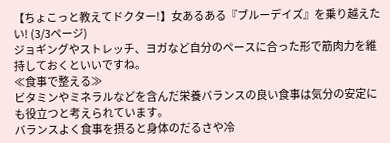【ちょこっと教えてドクター!】女あるある『ブルーデイズ』を乗り越えたい! (3/3ページ)
ジョギングやストレッチ、ヨガなど自分のペースに合った形で筋肉力を維持しておくといいですね。
≪食事で整える≫
ビタミンやミネラルなどを含んだ栄養バランスの良い食事は気分の安定にも役立つと考えられています。
バランスよく食事を摂ると身体のだるさや冷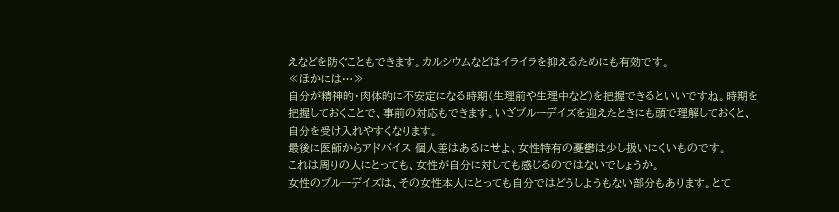えなどを防ぐこともできます。カルシウムなどはイライラを抑えるためにも有効です。
≪ほかには…≫
自分が精神的・肉体的に不安定になる時期(生理前や生理中など)を把握できるといいですね。時期を把握しておくことで、事前の対応もできます。いざブルーデイズを迎えたときにも頭で理解しておくと、自分を受け入れやすくなります。
最後に医師からアドバイス 個人差はあるにせよ、女性特有の憂鬱は少し扱いにくいものです。
これは周りの人にとっても、女性が自分に対しても感じるのではないでしょうか。
女性のブルーデイズは、その女性本人にとっても自分ではどうしようもない部分もあります。とて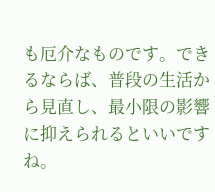も厄介なものです。できるならば、普段の生活から見直し、最小限の影響に抑えられるといいですね。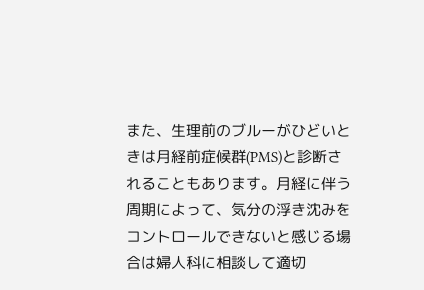また、生理前のブルーがひどいときは月経前症候群(PMS)と診断されることもあります。月経に伴う周期によって、気分の浮き沈みをコントロールできないと感じる場合は婦人科に相談して適切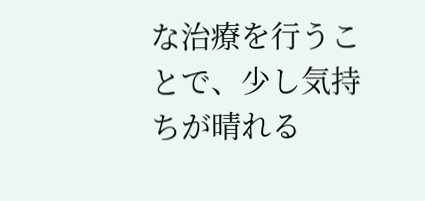な治療を行うことで、少し気持ちが晴れる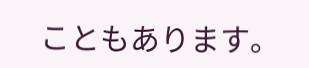こともあります。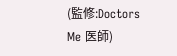(監修:Doctors Me 医師)